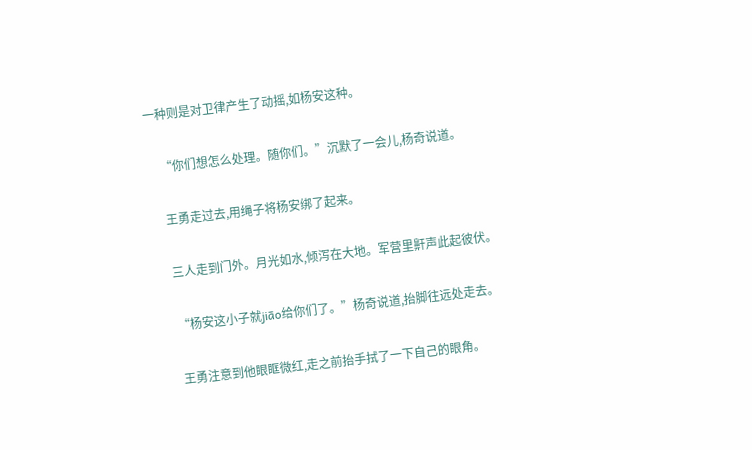一种则是对卫律产生了动摇,如杨安这种。

    “你们想怎么处理。随你们。”沉默了一会儿,杨奇说道。

    王勇走过去,用绳子将杨安绑了起来。

    三人走到门外。月光如水,倾泻在大地。军营里鼾声此起彼伏。

    “杨安这小子就jiāo给你们了。”杨奇说道,抬脚往远处走去。

    王勇注意到他眼眶微红,走之前抬手拭了一下自己的眼角。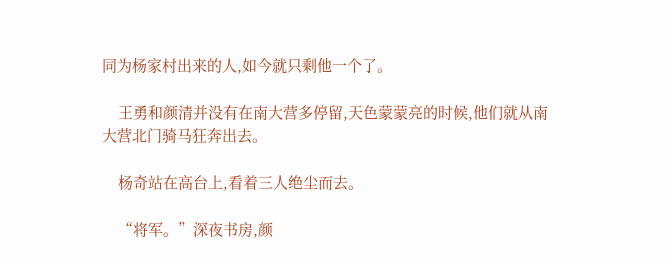同为杨家村出来的人,如今就只剩他一个了。

    王勇和颜清并没有在南大营多停留,天色蒙蒙亮的时候,他们就从南大营北门骑马狂奔出去。

    杨奇站在高台上,看着三人绝尘而去。

    “将军。”深夜书房,颜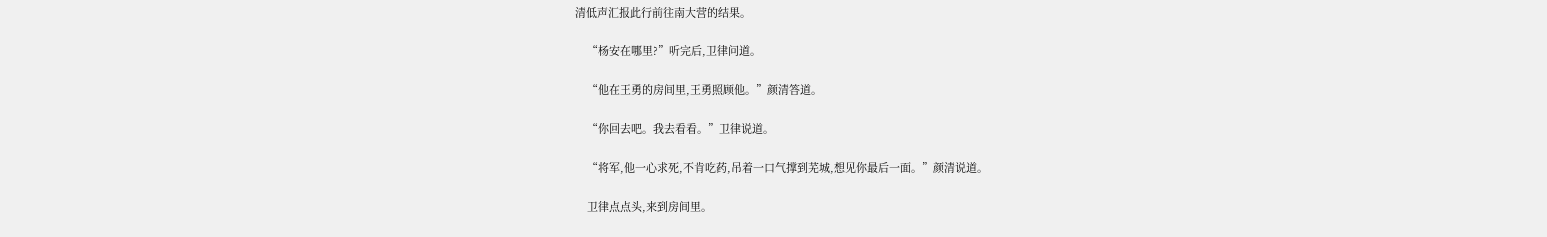清低声汇报此行前往南大营的结果。

    “杨安在哪里?”听完后,卫律问道。

    “他在王勇的房间里,王勇照顾他。”颜清答道。

    “你回去吧。我去看看。”卫律说道。

    “将军,他一心求死,不肯吃药,吊着一口气撑到芜城,想见你最后一面。”颜清说道。

    卫律点点头,来到房间里。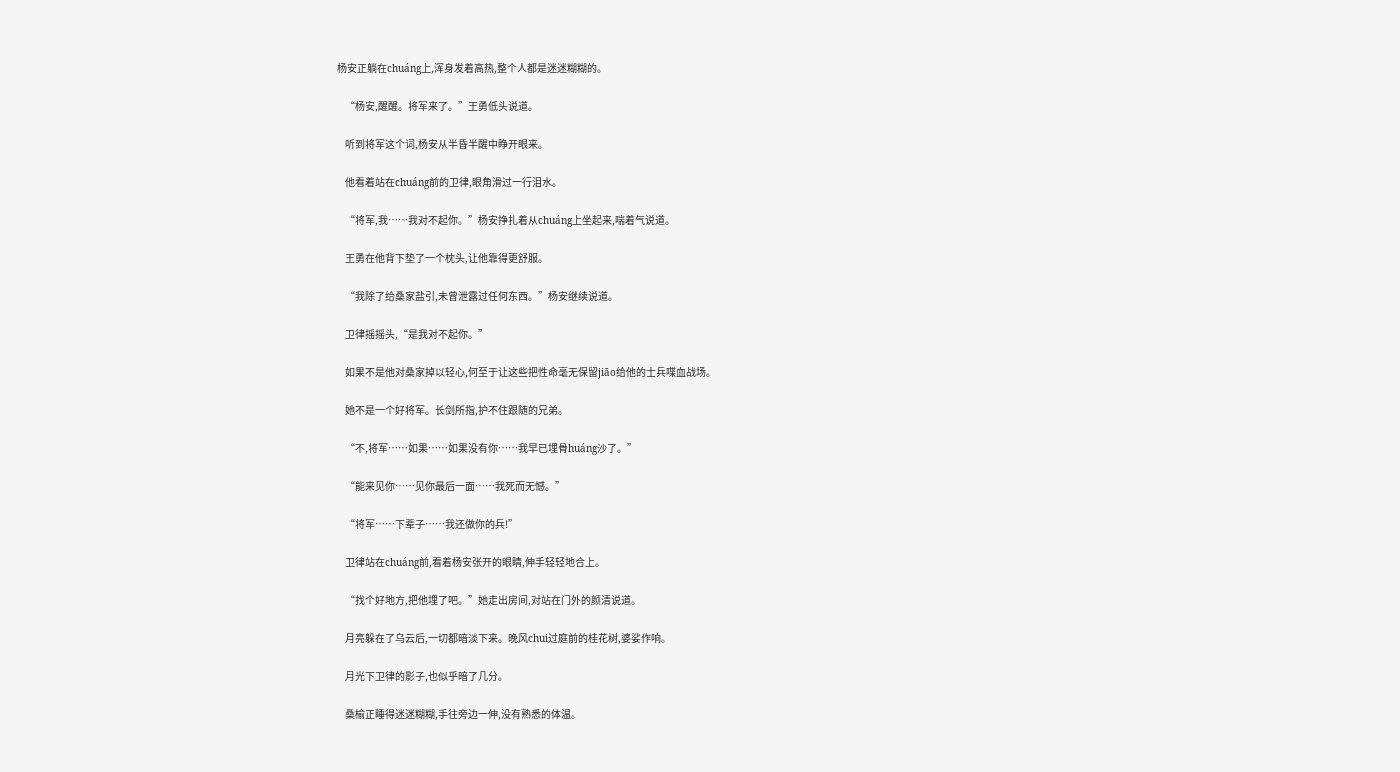杨安正躺在chuáng上,浑身发着高热,整个人都是迷迷糊糊的。

    “杨安,醒醒。将军来了。”王勇低头说道。

    听到将军这个词,杨安从半昏半醒中睁开眼来。

    他看着站在chuáng前的卫律,眼角滑过一行泪水。

    “将军,我……我对不起你。”杨安挣扎着从chuáng上坐起来,喘着气说道。

    王勇在他背下垫了一个枕头,让他靠得更舒服。

    “我除了给桑家盐引,未曾泄露过任何东西。”杨安继续说道。

    卫律摇摇头,“是我对不起你。”

    如果不是他对桑家掉以轻心,何至于让这些把性命毫无保留jiāo给他的士兵喋血战场。

    她不是一个好将军。长剑所指,护不住跟随的兄弟。

    “不,将军……如果……如果没有你……我早已埋骨huáng沙了。”

    “能来见你……见你最后一面……我死而无憾。”

    “将军……下辈子……我还做你的兵!”

    卫律站在chuáng前,看着杨安张开的眼睛,伸手轻轻地合上。

    “找个好地方,把他埋了吧。”她走出房间,对站在门外的颜清说道。

    月亮躲在了乌云后,一切都暗淡下来。晚风chui过庭前的桂花树,婆娑作响。

    月光下卫律的影子,也似乎暗了几分。

    桑榆正睡得迷迷糊糊,手往旁边一伸,没有熟悉的体温。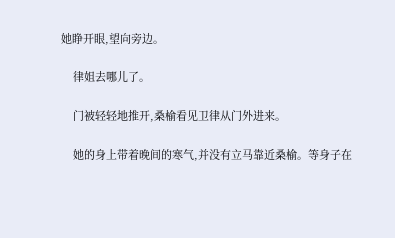她睁开眼,望向旁边。

    律姐去哪儿了。

    门被轻轻地推开,桑榆看见卫律从门外进来。

    她的身上带着晚间的寒气,并没有立马靠近桑榆。等身子在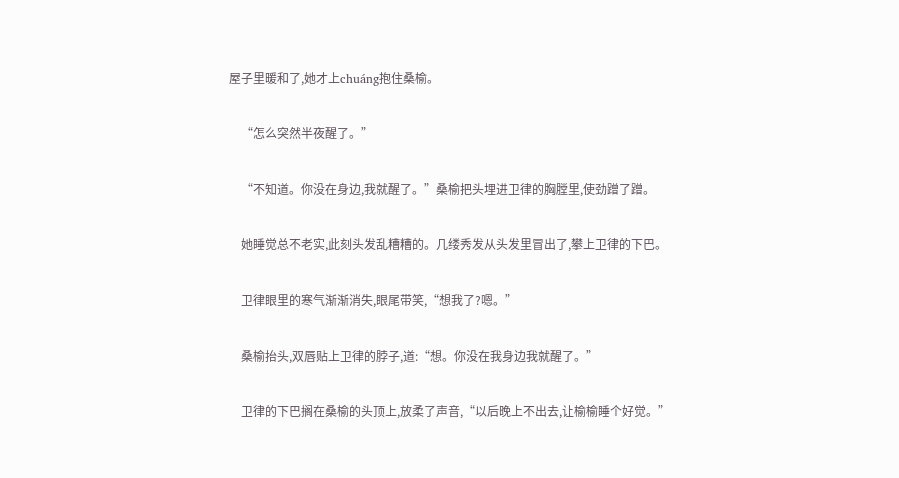屋子里暖和了,她才上chuáng抱住桑榆。

    “怎么突然半夜醒了。”

    “不知道。你没在身边,我就醒了。”桑榆把头埋进卫律的胸膛里,使劲蹭了蹭。

    她睡觉总不老实,此刻头发乱糟糟的。几缕秀发从头发里冒出了,攀上卫律的下巴。

    卫律眼里的寒气渐渐消失,眼尾带笑,“想我了?嗯。”

    桑榆抬头,双唇贴上卫律的脖子,道:“想。你没在我身边我就醒了。”

    卫律的下巴搁在桑榆的头顶上,放柔了声音,“以后晚上不出去,让榆榆睡个好觉。”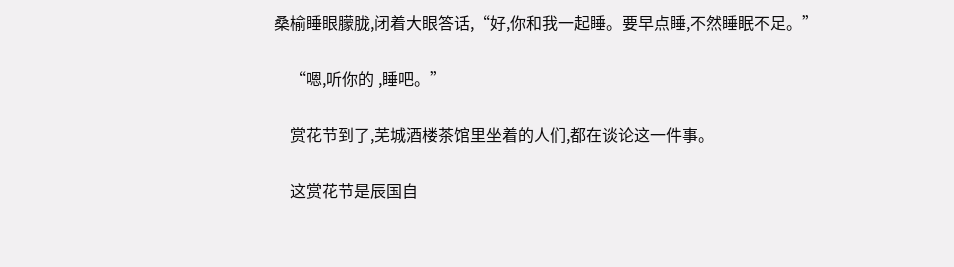桑榆睡眼朦胧,闭着大眼答话,“好,你和我一起睡。要早点睡,不然睡眠不足。”

    “嗯,听你的 ,睡吧。”

    赏花节到了,芜城酒楼茶馆里坐着的人们,都在谈论这一件事。

    这赏花节是辰国自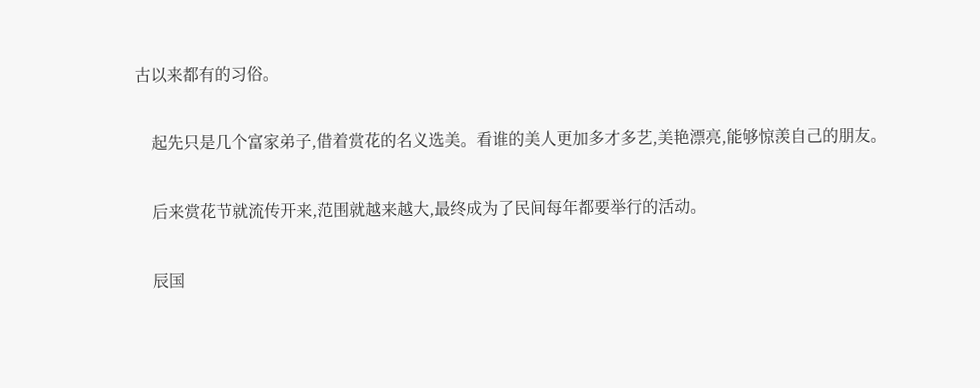古以来都有的习俗。

    起先只是几个富家弟子,借着赏花的名义选美。看谁的美人更加多才多艺,美艳漂亮,能够惊羡自己的朋友。

    后来赏花节就流传开来,范围就越来越大,最终成为了民间每年都要举行的活动。

    辰国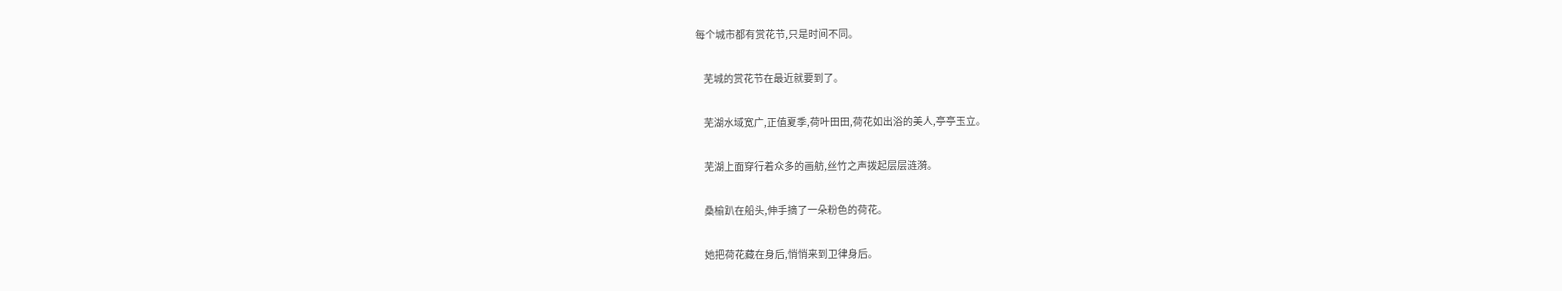每个城市都有赏花节,只是时间不同。

    芜城的赏花节在最近就要到了。

    芜湖水域宽广,正值夏季,荷叶田田,荷花如出浴的美人,亭亭玉立。

    芜湖上面穿行着众多的画舫,丝竹之声拨起层层涟漪。

    桑榆趴在船头,伸手摘了一朵粉色的荷花。

    她把荷花藏在身后,悄悄来到卫律身后。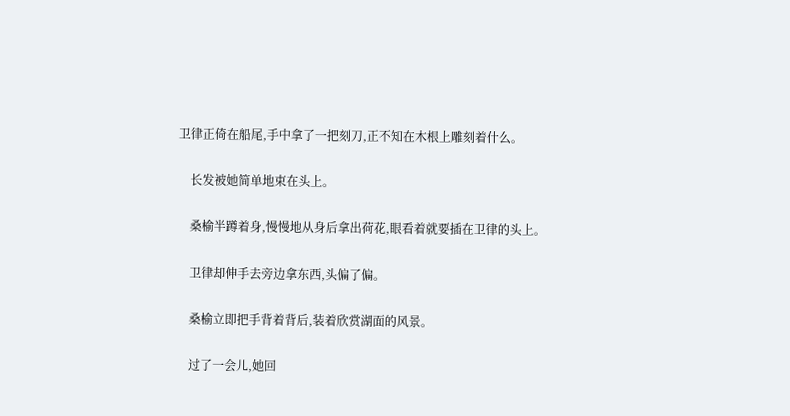卫律正倚在船尾,手中拿了一把刻刀,正不知在木根上雕刻着什么。

    长发被她简单地束在头上。

    桑榆半蹲着身,慢慢地从身后拿出荷花,眼看着就要插在卫律的头上。

    卫律却伸手去旁边拿东西,头偏了偏。

    桑榆立即把手背着背后,装着欣赏湖面的风景。

    过了一会儿,她回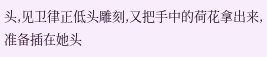头,见卫律正低头雕刻,又把手中的荷花拿出来,准备插在她头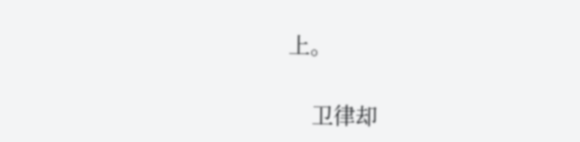上。

    卫律却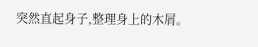突然直起身子,整理身上的木屑。